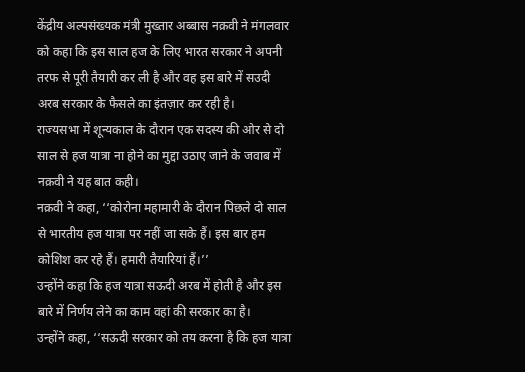केंद्रीय अल्पसंख्यक मंत्री मुख्तार अब्बास नक़वी ने मंगलवार को कहा कि इस साल हज के लिए भारत सरकार ने अपनी तरफ से पूरी तैयारी कर ली है और वह इस बारे में सउदी अरब सरकार के फैसले का इंतज़ार कर रही है।
राज्यसभा में शून्यकाल के दौरान एक सदस्य की ओर से दो साल से हज यात्रा ना होने का मुद्दा उठाए जाने के जवाब में नक़वी ने यह बात कही।
नक़वी ने कहा, ‘‘कोरोना महामारी के दौरान पिछले दो साल से भारतीय हज यात्रा पर नहीं जा सके हैं। इस बार हम कोशिश कर रहे हैं। हमारी तैयारियां हैं।’’
उन्होंने कहा कि हज यात्रा सऊदी अरब में होती है और इस बारे में निर्णय लेने का काम वहां की सरकार का है।
उन्होंने कहा, ‘‘सऊदी सरकार को तय करना है कि हज यात्रा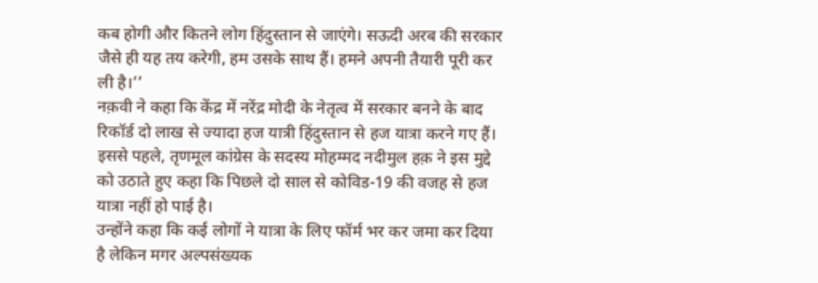कब होगी और कितने लोग हिंदुस्तान से जाएंगे। सऊदी अरब की सरकार जैसे ही यह तय करेगी, हम उसके साथ हैं। हमने अपनी तैयारी पूरी कर ली है।’’
नक़वी ने कहा कि केंद्र में नरेंद्र मोदी के नेतृत्व में सरकार बनने के बाद रिकॉर्ड दो लाख से ज्यादा हज यात्री हिंदुस्तान से हज यात्रा करने गए हैं।
इससे पहले, तृणमूल कांग्रेस के सदस्य मोहम्मद नदीमुल हक़ ने इस मुद्दे को उठाते हुए कहा कि पिछले दो साल से कोविड-19 की वजह से हज यात्रा नहीं हो पाई है।
उन्होंने कहा कि कई लोगों ने यात्रा के लिए फॉर्म भर कर जमा कर दिया है लेकिन मगर अल्पसंख्यक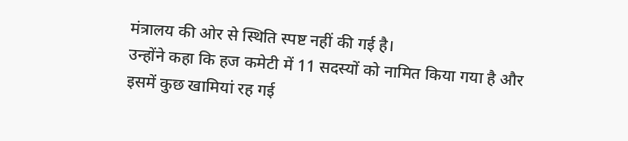मंत्रालय की ओर से स्थिति स्पष्ट नहीं की गई है।
उन्होंने कहा कि हज कमेटी में 11 सदस्यों को नामित किया गया है और इसमें कुछ खामियां रह गई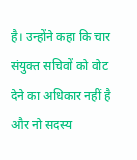है। उन्होंने कहा कि चार संयुक्त सचिवों को वोट देने का अधिकार नहीं है और नो सदस्य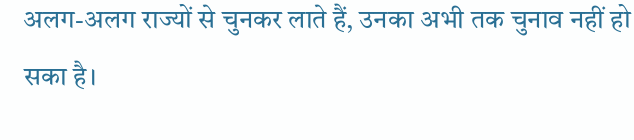अलग-अलग राज्यों से चुनकर लाते हैं, उनका अभी तक चुनाव नहीं हो सका है।